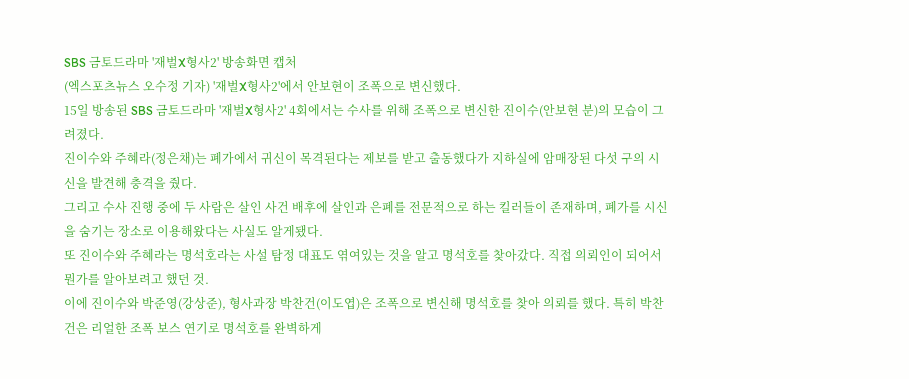SBS 금토드라마 '재벌X형사2' 방송화면 캡처
(엑스포츠뉴스 오수정 기자) '재벌X형사2'에서 안보현이 조폭으로 변신했다.
15일 방송된 SBS 금토드라마 '재벌X형사2' 4회에서는 수사를 위해 조폭으로 변신한 진이수(안보현 분)의 모습이 그려졌다.
진이수와 주혜라(정은채)는 폐가에서 귀신이 목격된다는 제보를 받고 출동했다가 지하실에 암매장된 다섯 구의 시신을 발견해 충격을 줬다.
그리고 수사 진행 중에 두 사람은 살인 사건 배후에 살인과 은폐를 전문적으로 하는 킬러들이 존재하며, 폐가를 시신을 숨기는 장소로 이용해왔다는 사실도 알게됐다.
또 진이수와 주혜라는 명석호라는 사설 탐정 대표도 엮여있는 것을 알고 명석호를 찾아갔다. 직접 의뢰인이 되어서 뭔가를 알아보려고 했던 것.
이에 진이수와 박준영(강상준), 형사과장 박찬건(이도엽)은 조폭으로 변신해 명석호를 찾아 의뢰를 했다. 특히 박찬건은 리얼한 조폭 보스 연기로 명석호를 완벽하게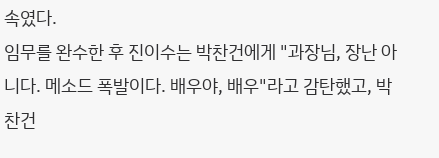속였다.
임무를 완수한 후 진이수는 박찬건에게 "과장님, 장난 아니다. 메소드 폭발이다. 배우야, 배우"라고 감탄했고, 박찬건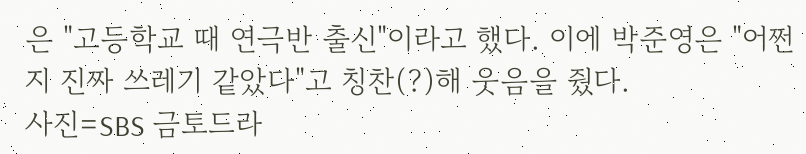은 "고등학교 때 연극반 출신"이라고 했다. 이에 박준영은 "어쩐지 진짜 쓰레기 같았다"고 칭찬(?)해 웃음을 줬다.
사진=SBS 금토드라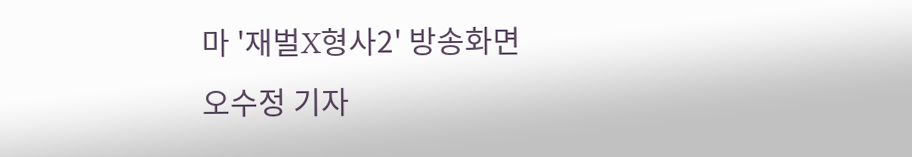마 '재벌X형사2' 방송화면
오수정 기자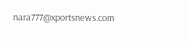nara777@xportsnews.com